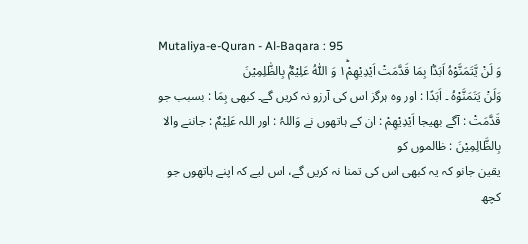Mutaliya-e-Quran - Al-Baqara : 95
وَ لَنْ یَّتَمَنَّوْهُ اَبَدًۢا بِمَا قَدَّمَتْ اَیْدِیْهِمْ١ؕ وَ اللّٰهُ عَلِیْمٌۢ بِالظّٰلِمِیْنَ
وَلَنْ يَتَمَنَّوْهُ ۔ اَبَدًا : اور وہ ہرگز اس کی آرزو نہ کریں گے۔ کبھی بِمَا : بسبب جو قَدَّمَتْ : آگے بھیجا اَيْدِیْهِمْ : ان کے ہاتھوں نے وَاللہُ : اور اللہ عَلِیْمٌ : جاننے والا بِالظَّالِمِیْنَ : ظالموں کو
یقین جانو کہ یہ کبھی اس کی تمنا نہ کریں گے، اس لیے کہ اپنے ہاتھوں جو کچھ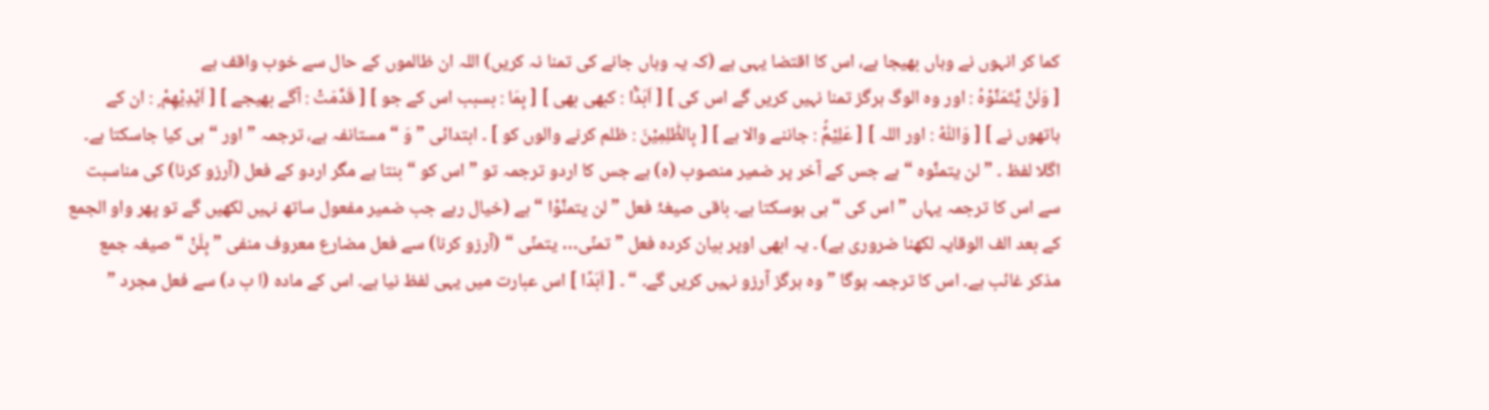کما کر انہوں نے وہاں بھیجا ہے، اس کا اقتضا یہی ہے (کہ یہ وہاں جانے کی تمنا نہ کریں) اللہ ان ظالموں کے حال سے خوب واقف ہے
[ وَلَنْ يَّتَمَنَّوْهُ : اور وہ الوگ ہرگز تمنا نہیں کریں گے اس کی ] [ اَبَدًۢا : کبھی بھی ] [ بِمَا : بسبب اس کے جو ] [ قَدَّمَتْ : آگے بھیجے ] [ اَيْدِيْهِمْ ۭ : ان کے ہاتھوں نے ] [ وَاللّٰهُ : اور اللہ ] [ عَلِيْمٌۢ : جاننے والا ہے ] [ بِالظّٰلِمِيْنَ : ظلم کرنے والوں کو ] ۔ ابتدائی ” وَ “ مستانفہ ہے، ترجمہ ” اور “ ہی کیا جاسکتا ہے۔ اگلا لفظ ۔ ” لن یتمنَّوہ “ ہے جس کے آخر پر ضمیر منصوب (ہ) ہے جس کا اردو ترجمہ تو ” اس کو “ بنتا ہے مگر اردو کے فعل (آرزو کرنا) کی مناسبت سے اس کا ترجمہ یہاں ” اس کی “ ہی ہوسکتا ہے۔ باقی صیغۂ فعل ” لن یتمنَّوْا “ ہے (خیال رہے جب ضمیر مفعول ساتھ نہیں لکھیں گے تو پھر واو الجمع کے بعد الف الوقایہ لکھنا ضروری ہے) ۔ یہ ابھی اوپر بیان کردہ فعل ” تمنّی… یتمنّی “ (آرزو کرنا) سے فعل مضارع معروف منفی ” بِلَنْ “ صیغہ جمع مذکر غائب ہے۔ اس کا ترجمہ ہوگا ” وہ ہرگز آرزو نہیں کریں گے۔ “ ۔ [ اَبَدًا ] اس عبارت میں یہی لفظ نیا ہے۔ اس کے مادہ (ا ب د) سے فعل مجرد ”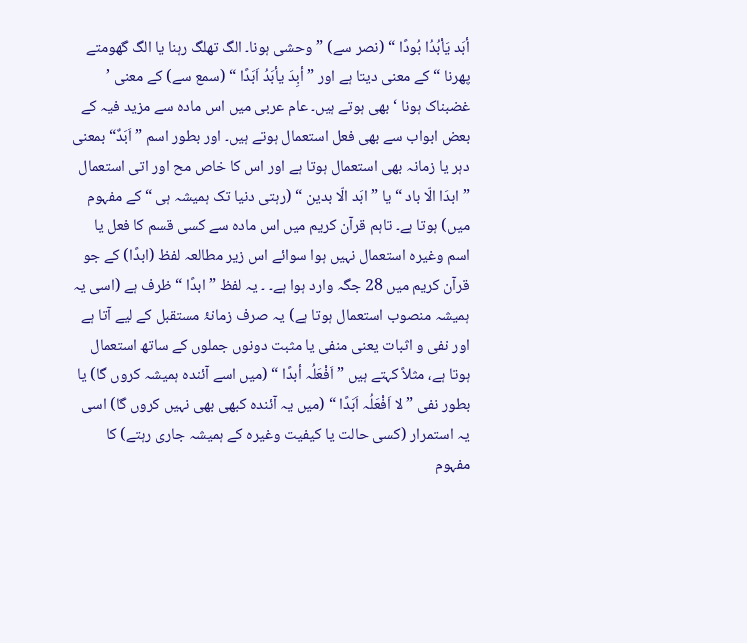أبَد یَاْبُدُا بُودًا “ (نصر سے) ” وحشی ہونا۔ الگ تھلگ رہنا یا الگ گھومتے پھرنا “ کے معنی دیتا ہے اور ” أبِدَ یأبَدُ اَبَدًا “ (سمع سے) کے معنی ’ غضبناک ہونا ‘ بھی ہوتے ہیں۔ عام عربی میں اس مادہ سے مزید فیہ کے بعض ابواب سے بھی فعل استعمال ہوتے ہیں۔ اور بطور اسم ” اَبَدٌ“ بمعنی دہر یا زمانہ بھی استعمال ہوتا ہے اور اس کا خاص مح اور اتی استعمال ” ابدَا الّا باد “ یا ” ابَد الّا بدین “ (رہتی دنیا تک ہمیشہ ہی “ کے مفہوم میں) ہوتا ہے۔ تاہم قرآن کریم میں اس مادہ سے کسی قسم کا فعل یا اسم وغیرہ استعمال نہیں ہوا سوائے اس زیر مطالعہ لفظ (ابدًا) کے جو قرآن کریم میں 28 جگہ وارد ہوا ہے۔ ۔ یہ لفظ ” ابدًا “ ظرف ہے (اسی یہ ہمیشہ منصوب استعمال ہوتا ہے) یہ صرف زمانۂ مستقبل کے لیے آتا ہے اور نفی و اثبات یعنی منفی یا مثبت دونوں جملوں کے ساتھ استعمال ہوتا ہے، مثلاً کہتے ہیں ” اَفْعَلُہ أبدًا “ (میں اسے آئندہ ہمیشہ کروں گا) یا بطور نفی ” لا اَفْعَلُہ اَبَدًا “ (میں یہ آئندہ کبھی بھی نہیں کروں گا) اسی یہ استمرار (کسی حالت یا کیفیت وغیرہ کے ہمیشہ جاری رہتے) کا مفہوم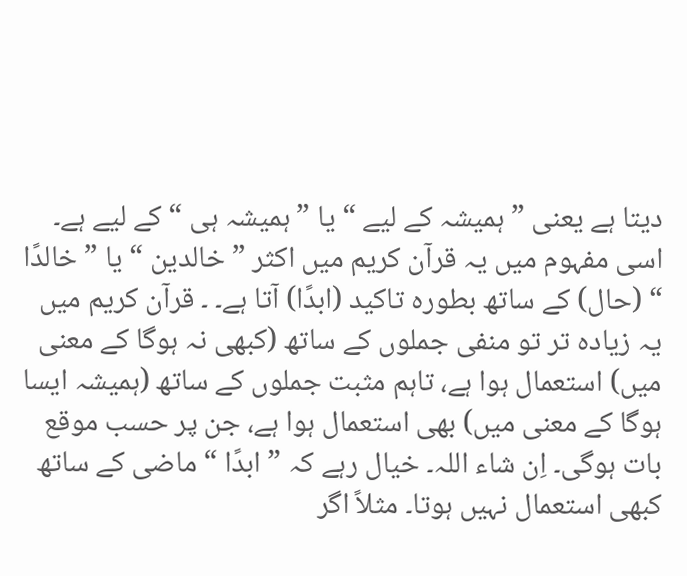دیتا ہے یعنی ” ہمیشہ کے لیے “ یا ” ہمیشہ ہی “ کے لیے ہے۔ اسی مفہوم میں یہ قرآن کریم میں اکثر ” خالدین “ یا ” خالدًا “ (حال) کے ساتھ بطورہ تاکید (ابدًا) آتا ہے۔ ۔ قرآن کریم میں یہ زیادہ تر تو منفی جملوں کے ساتھ (کبھی نہ ہوگا کے معنی میں) استعمال ہوا ہے، تاہم مثبت جملوں کے ساتھ (ہمیشہ ایسا ہوگا کے معنی میں) بھی استعمال ہوا ہے، جن پر حسب موقع بات ہوگی۔ اِن شاء اللہ۔ خیال رہے کہ ” ابدًا “ ماضی کے ساتھ کبھی استعمال نہیں ہوتا۔ مثلاً اگر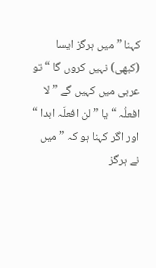کہنا ” میں ہرگز ایسا (کبھی) نہیں کروں گا “ تو عربی میں کہیں گے ” لا افعلُہ “ یا ” لن افعلَہ ابدا “ اور اگر کہنا ہو کہ ” میں نے ہرگز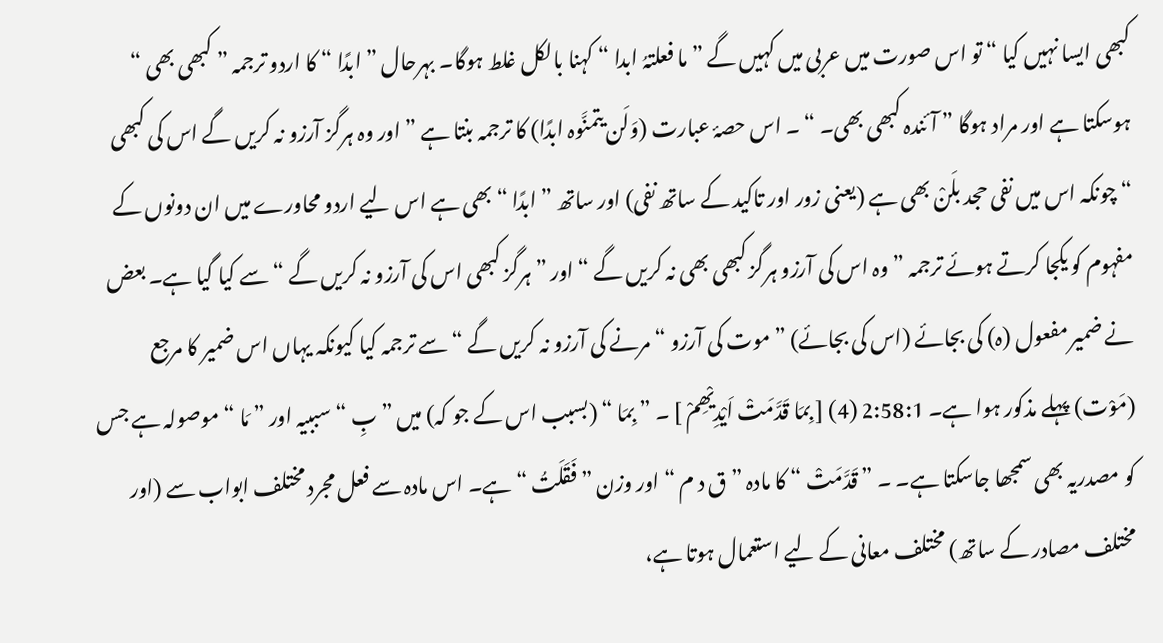کبھی ایسا نہیں کیا “ تو اس صورت میں عربی میں کہیں گے ” ما فعلتہُ ابدا “ کہنا بالکل غلط ہوگا۔ بہرحال ” ابدًا “ کا اردو ترجمہ ” کبھی بھی “ ہوسکتا ہے اور مراد ہوگا ” آئندہ کبھی بھی۔ “ ۔ اس حصۂ عبارت (وَلَن یتمنَّوہ ابدًا) کا ترجمہ بنتا ہے ” اور وہ ہرگز آرزو نہ کریں گے اس کی کبھی “ چونکہ اس میں نفی حجد بلَنْ بھی ہے (یعنی زور اور تاکید کے ساتھ نفی) اور ساتھ ” ابدًا “ بھی ہے اس لیے اردو محاورے میں ان دونوں کے مفہوم کو یکجا کرتے ہوئے ترجمہ ” وہ اس کی آرزو ہرگز کبھی بھی نہ کریں گے “ اور ” ہرگز کبھی اس کی آرزو نہ کریں گے “ سے کیا گیا ہے۔ بعض نے ضمیر مفعول (ہ) کی بجائے (اس کی بجائے) ” موت کی آرزو “ مرنے کی آرزو نہ کریں گے “ سے ترجمہ کیا کیونکہ یہاں اس ضمیر کا مرجع (مَوْت) پہلے مذکور ہوا ہے۔ 2:58:1 (4) [ بِمَا قَدَّمَتْ اَیْدِیْھِمْ ] ۔ ” بِمَا “ (بسبب اس کے جو کہ) میں ” بِ “ سببیہ اور ” مَا “ موصولہ ہے جس کو مصدریہ بھی سمجھا جاسکتا ہے۔ ۔ ” قَدَّمَتْ “ کا مادہ ” ق د م “ اور وزن ” فَقَلَتُ “ ہے۔ اس مادہ سے فعل مجرد مختلف ابواب سے (اور مختلف مصادر کے ساتھ) مختلف معانی کے لیے استعمال ہوتا ہے،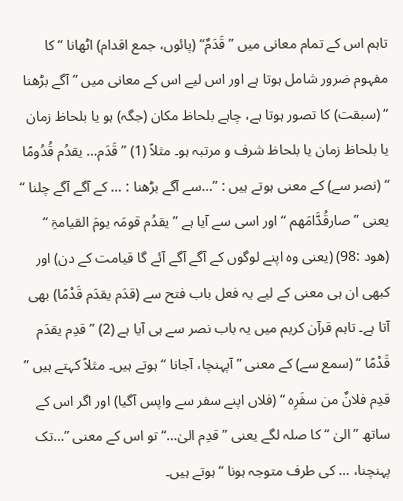تاہم اس کے تمام معانی میں ” قَدَمٌ“ (پائوں، جمع اقدام) اٹھانا “ کا مفہوم ضرور شامل ہوتا ہے اور اس لیے اس کے معانی میں ” آگے بڑھنا “ (سبقت) کا تصور ہوتا ہے، چاہے بلحاظ مکان (جگہ) ہو یا بلحاظ زمان یا بلحاظ زمان یا بلحاظ شرف و مرتبہ ہو۔ مثلاً (1) ” قَدَم… یقدُم قُدُومًا “ (نصر سے) کے معنی ہوتے ہیں : ”…سے آگے بڑھنا : … کے آگے آگے چلنا “ یعنی ” صارقُدَّامَھم “ اور اسی سے آیا ہے ” یقدُم قومَہ یومَ القیامۃِ “ (ھود :98) (یعنی وہ اپنے لوگوں کے آگے آگے آئے گا قیامت کے دن) اور کبھی ان ہی معنی کے لیے یہ فعل باب فتح سے (قدَم یقدَم قَدْمًا) بھی آتا ہے۔ تاہم قرآن کریم میں یہ باب نصر سے ہی آیا ہے (2) ” قدِم یقدَم قَدْمًا “ (سمع سے) کے معنی ” آپہنچا، آجانا “ ہوتے ہیں۔ مثلاً کہتے ہیں ” قدِم فلانٌ من سفَرِہ “ (فلاں اپنے سفر سے واپس آگیا) اور اگر اس کے ساتھ ” الیٰ “ کا صلہ لگے یعنی ” قدِم الیٰ…“ تو اس کے معنی ”…تک پہنچنا، … کی طرف متوجہ ہونا “ ہوتے ہیں۔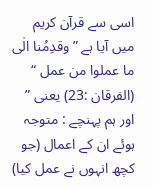اسی سے قرآن کریم میں آیا ہے ” وقدِمُنا الٰی ما عملوا من عمل “ (الفرقان :23) یعنی ” اور ہم پہنچے : متوجہ ہوئے ان کے اعمال (جو کچھ انہوں نے عمل کیا)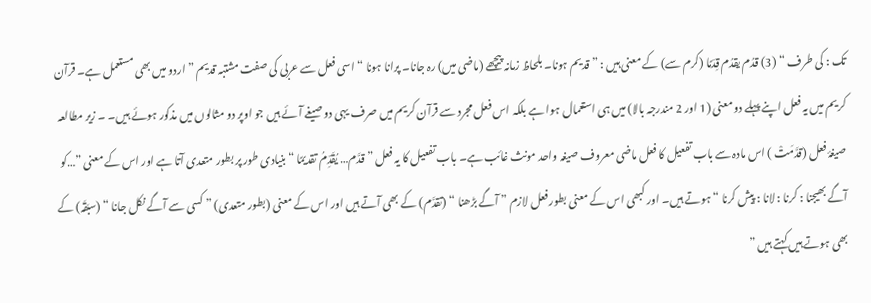تک : کی طرف “ (3) قدُم یقدُم قِدَمًا (کرم سے) کے معنی ہیں : ” قدیم ہونا۔ بلحاظ زمانہ پیچھے (ماضی میں) رہ جانا۔ پرانا ہونا “ اسی فعل سے عربی کی صفت مشتبہ قدیم ” اردو میں بھی مستعمل ہے۔ قرآن کریم میں یہ فعل اپنے پہلے دو معنی (1 اور 2 مندرجہ بالا) میں ہی استعمال ہوا ہے بلکہ اس فعل مجرد سے قرآن کریم میں صرف یہی دو صیغے آئے ہیں جو اوپر دو مثالوں میں مذکور ہوئے ہیں۔ ۔ زیر مطالعہ صیغۂ فعل (قدَّمَتْ ) اس مادہ سے باب تفعیل کا فعل ماضی معروف صیغہ واحد مونث غائب ہے۔ باب تفعیل کا یہ فعل ” قدَّم… یُقَدِّمُ تقدیمًا “ بنیادی طور پر بطور متعدی آتا ہے اور اس کے معنی ”…کو آگے بھیجنا : کرنا : لانا : پیش کرنا “ ہوتے ہیں۔ اور کبھی اس کے معنی بطور فعل لازم ” آگے بڑھنا “ (تقدَّم) کے بھی آتے ہیں اور اس کے معنی (بطور متعدی) ” کسی سے آگے نکل جانا “ (سبَقَہ) کے بھی ہوتے ہیں کہتے ہیں ”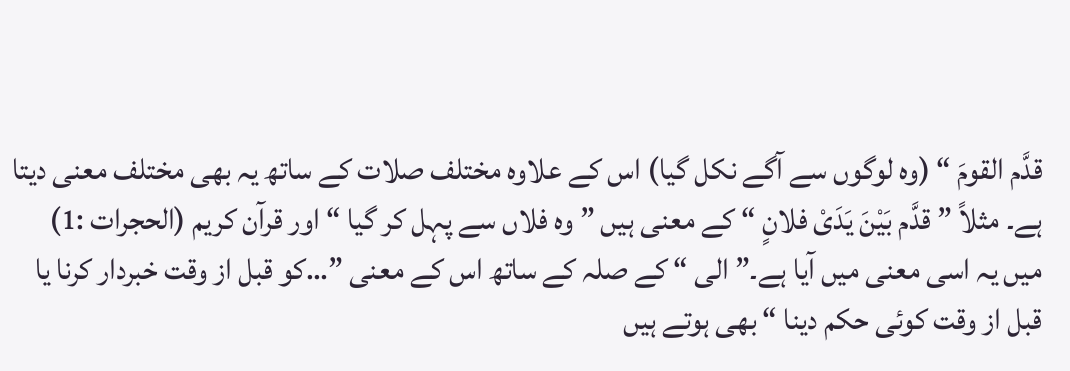قدَّم القومَ “ (وہ لوگوں سے آگے نکل گیا) اس کے علاوہ مختلف صلات کے ساتھ یہ بھی مختلف معنی دیتا ہے۔ مثلاً ” قدَّم بَیْنَ یَدَیْ فلانٍ “ کے معنی ہیں ” وہ فلاں سے پہل کر گیا “ اور قرآن کریم (الحجرات :1) میں یہ اسی معنی میں آیا ہے۔” الی “ کے صلہ کے ساتھ اس کے معنی ”…کو قبل از وقت خبردار کرنا یا قبل از وقت کوئی حکم دینا “ بھی ہوتے ہیں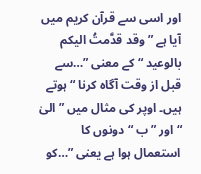اور اسی سے قرآن کریم میں آیا ہے ” وقد قدَّمتُ الیکم بالوعید “ کے معنی ”…سے قبل از وقت آگاہ کرنا “ ہوتے ہیں۔ اوپر کی مثال میں ” الیٰ “ اور ” ب “ دونوں کا استعمال ہوا ہے یعنی ”…کو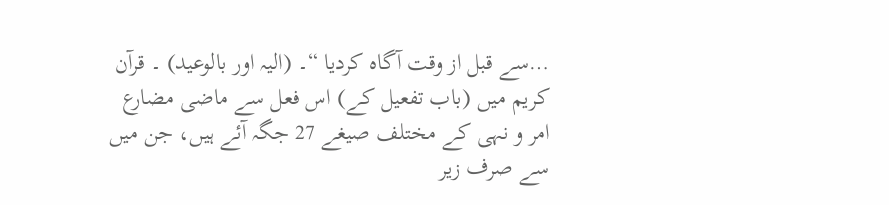…سے قبل از وقت آگاہ کردیا “۔ (الیہ اور بالوعید) ۔ قرآن کریم میں (باب تفعیل کے) اس فعل سے ماضی مضارع امر و نہی کے مختلف صیغے 27 جگہ آئے ہیں، جن میں سے صرف زیر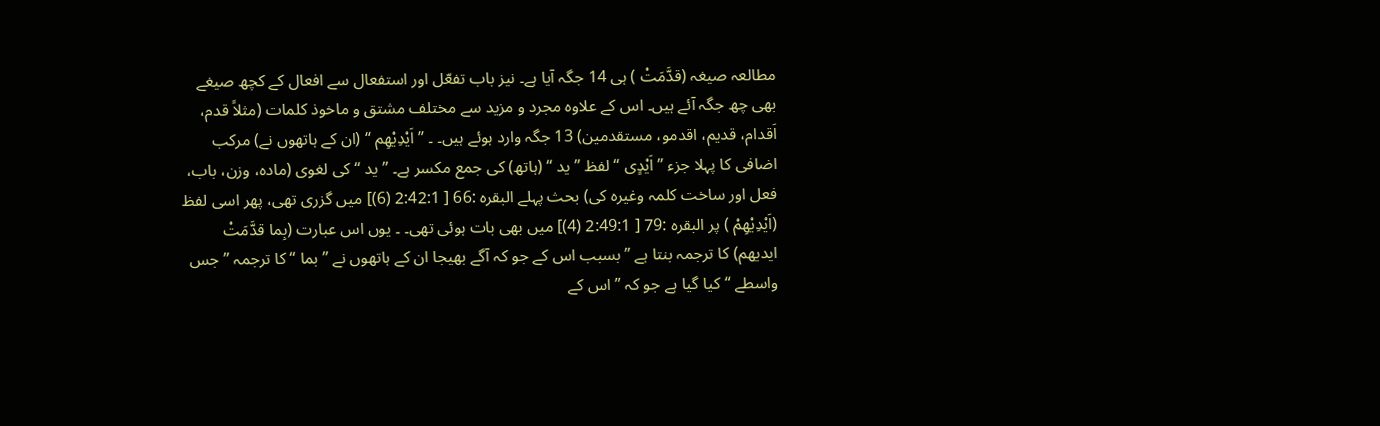مطالعہ صیغہ (قدَّمَتْ ) ہی 14 جگہ آیا ہے۔ نیز باب تفعّل اور استفعال سے افعال کے کچھ صیغے بھی چھ جگہ آئے ہیں۔ اس کے علاوہ مجرد و مزید سے مختلف مشتق و ماخوذ کلمات (مثلاً قدم، اَقدام، قدیم، اقدمو، مستقدمین) 13 جگہ وارد ہوئے ہیں۔ ۔ ” اَیْدِیْھِم “ (ان کے ہاتھوں نے) مرکب اضافی کا پہلا جزء ” اَیْدٍی “ لفظ ” ید “ (ہاتھ) کی جمع مکسر ہے۔ ” ید “ کی لغوی (مادہ، وزن، باب، فعل اور ساخت کلمہ وغیرہ کی) بحث پہلے البقرہ :66 [ 2:42:1 (6)] میں گزری تھی، پھر اسی لفظ (اَیْدِیْھِمْ ) پر البقرہ :79 [ 2:49:1 (4)] میں بھی بات ہوئی تھی۔ ۔ یوں اس عبارت (بِما قدَّمَتْ ایدیھم) کا ترجمہ بنتا ہے ” بسبب اس کے جو کہ آگے بھیجا ان کے ہاتھوں نے ” بما “ کا ترجمہ ” جس واسطے “ کیا گیا ہے جو کہ ” اس کے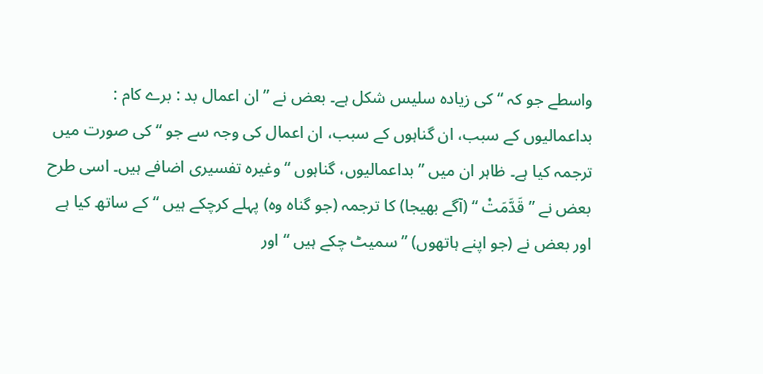واسطے جو کہ “ کی زیادہ سلیس شکل ہے۔ بعض نے ” ان اعمال بد : برے کام : بداعمالیوں کے سبب، ان گناہوں کے سبب، ان اعمال کی وجہ سے جو “ کی صورت میں ترجمہ کیا ہے۔ ظاہر ان میں ” بداعمالیوں، گناہوں “ وغیرہ تفسیری اضافے ہیں۔ اسی طرح بعض نے ” قَدَّمَتْ “ (آگے بھیجا) کا ترجمہ (جو گناہ وہ) پہلے کرچکے ہیں “ کے ساتھ کیا ہے اور بعض نے (جو اپنے ہاتھوں) ” سمیٹ چکے ہیں “ اور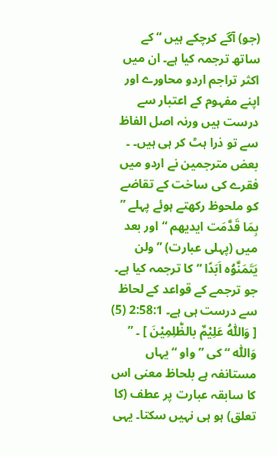(جو) آگے کرچکے ہیں “ کے ساتھ ترجمہ کیا ہے۔ ان میں اکثر تراجم اردو محاورے اور اپنے مفہوم کے اعتبار سے درست ہیں ورنہ اصل الفاظ سے تو ذرا ہٹ کر ہی ہیں۔ ۔ بعض مترجمین نے اردو میں فقرے کی ساخت کے تقاضے کو ملحوظ رکھتے ہوئے پہلے ” بِمَا قَدَّمَت ایدیھم “ اور بعد میں (پہلی عبارت) ” ولن یَتَمَنَّوُہ اَبَدًا “ کا ترجمہ کیا ہے۔ جو ترجمے کے قواعد کے لحاظ سے درست ہی ہے۔ 2:58:1 (5) [ وَاللّٰہُ عَلِیْمٌ بالظّٰلِمِیْنَ ] ۔ ” وَاللّٰہ “ کی ” واو “ یہاں مستانفہ ہے بلحاظ معنی اس کا سابقہ عبارت پر عطف (کا تعلق) ہو ہی نہیں سکتا۔ یہی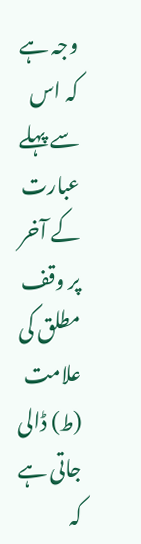وجہ ہے کہ اس سے پہلے عبارت کے آخر پر وقف مطلق کی علامت (ط) ڈالی جاتی ہے کہ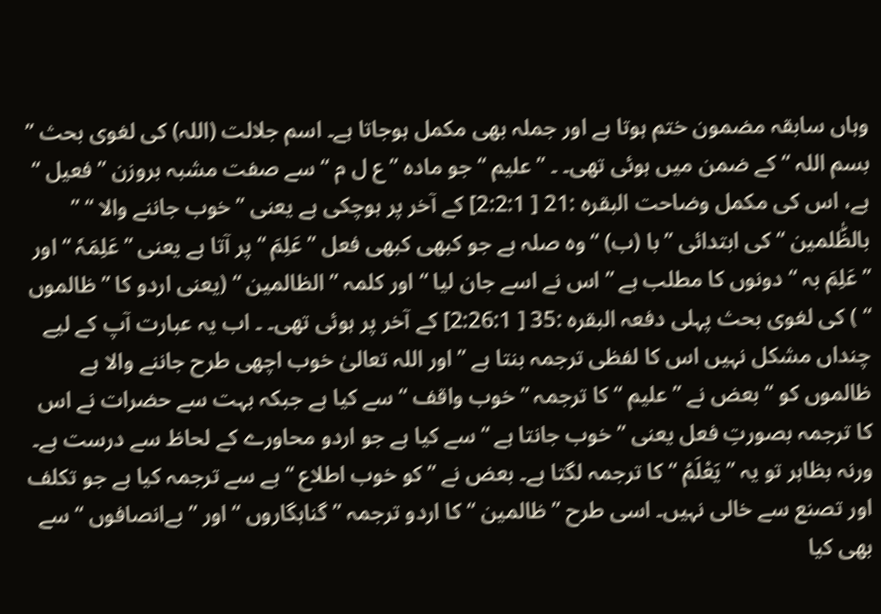وہاں سابقہ مضمون ختم ہوتا ہے اور جملہ بھی مکمل ہوجاتا ہے۔ اسم جلالت (اللہ) کی لغوی بحث ” بسم اللہ “ کے ضمن میں ہوئی تھی۔ ۔ ” علیم “ جو مادہ ” ع ل م “ سے صفت مشبہ بروزن ” فعیل “ ہے، اس کی مکمل وضاحت البقرہ :21 [ 2:2:1] کے آخر پر ہوچکی ہے یعنی ” خوب جاننے والا “ ” بالظّٰلمین “ کی ابتدائی ” با (ب) “ وہ صلہ ہے جو کبھی کبھی فعل ” عَلِمَ “ پر آتا ہے یعنی ” عَلِمَہٗ “ اور ” عَلِمَ بہ “ دونوں کا مطلب ہے ” اس نے اسے جان لیا “ اور کلمہ ” الظالمین “ (یعنی اردو کا ” ظالموں “ ) کی لغوی بحث پہلی دفعہ البقرہ :35 [ 2:26:1] کے آخر پر ہوئی تھی۔ ۔ اب یہ عبارت آپ کے لیے چنداں مشکل نہیں اس کا لفظی ترجمہ بنتا ہے ” اور اللہ تعالیٰ خوب اچھی طرح جاننے والا ہے ظالموں کو “ بعض نے ” علیم “ کا ترجمہ ” خوب واقف “ سے کیا ہے جبکہ بہت سے حضرات نے اس کا ترجمہ بصورتِ فعل یعنی ” خوب جانتا ہے “ سے کیا ہے جو اردو محاورے کے لحاظ سے درست ہے۔ ورنہ بظاہر تو یہ ” یَعْلَمُ “ کا ترجمہ لگتا ہے۔ بعض نے ” کو خوب اطلاع “ ہے سے ترجمہ کیا ہے جو تکلف اور تصنع سے خالی نہیں۔ اسی طرح ” ظالمین “ کا اردو ترجمہ ” گناہگاروں “ اور ” بےانصافوں “ سے بھی کیا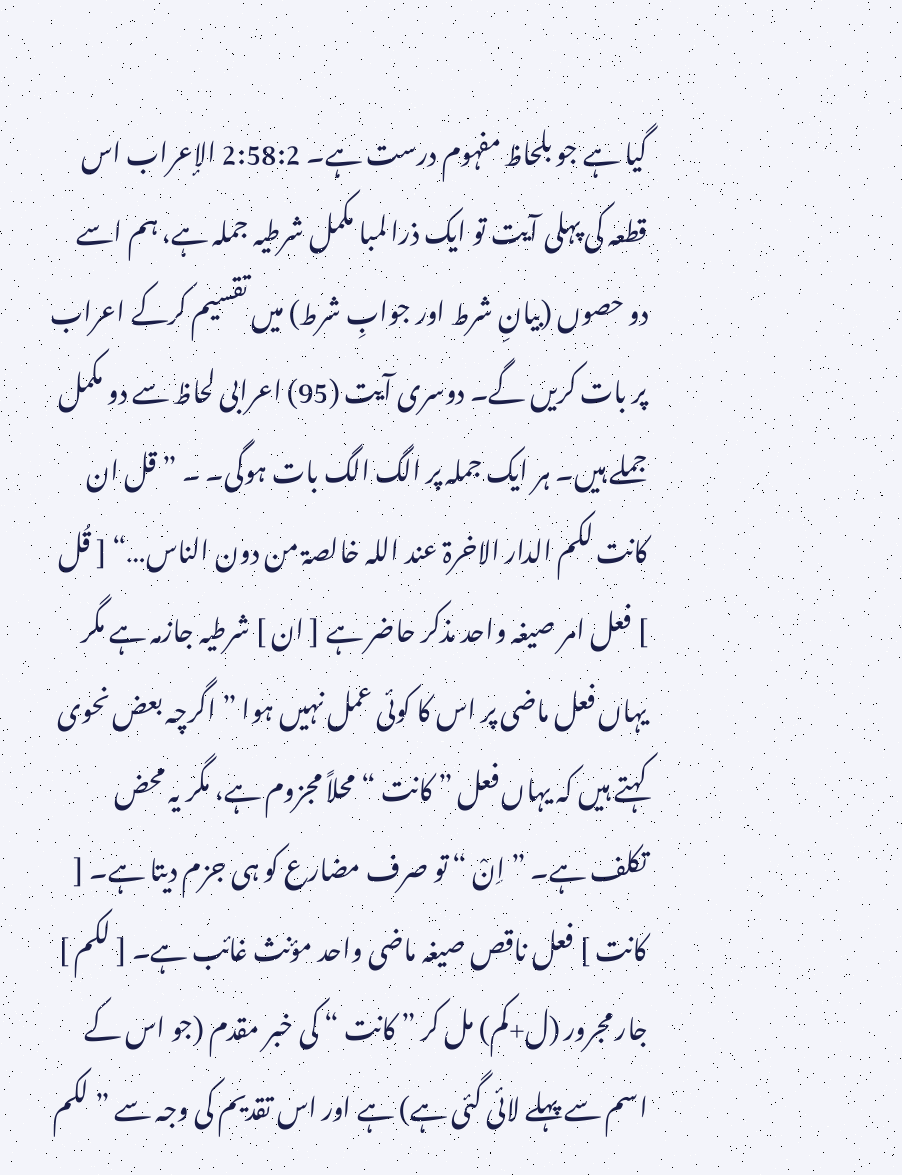گیا ہے جو بلحاظ مفہوم درست ہے۔ 2:58:2 الإعراب اس قطعہ کی پہلی آیت تو ایک ذرا لمبا مکمل شرطیہ جملہ ہے، ہم اسے دو حصوں (بیانِ شرط اور جوابِ شرط) میں تقسیم کرکے اعراب پر بات کریں گے۔ دوسری آیت (95) اعرابی لحاظ سے دو مکمل جملے ہیں۔ ہر ایک جملہ پر الگ الگ بات ہوگی۔ ۔ ” قل ان کانت لکم الدار الاخرۃ عند اللہ خالصۃ من دون الناس…“ [ قُل ] فعل امر صیغہ واحد مذکر حاضر ہے [ ان ] شرطیہ جازمہ ہے مگر یہاں فعل ماضی پر اس کا کوئی عمل نہیں ہوا ” اگرچہ بعض نحوی کہتے ہیں کہ یہاں فعل ” کانت “ محلاً مجزوم ہے، مگر یہ محض تکلف ہے۔ ” اِنْ “ تو صرف مضارع کو ہی جزم دیتا ہے۔ [ کانت ] فعل ناقص صیغہ ماضی واحد مؤنث غائب ہے۔ [ لکم ] جار مجرور (ل+کم) مل کر ” کانت “ کی خبر مقدم (جو اس کے اسم سے پہلے لائی گئی ہے) ہے اور اس تقدیم کی وجہ سے ” لکم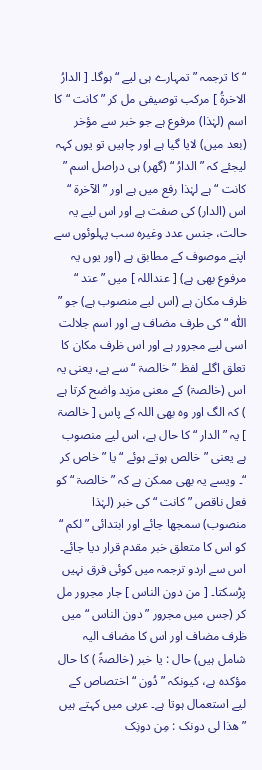“ کا ترجمہ ” تمہارے ہی لیے “ ہوگا۔ [ الدارُ الاخرۃُ ] مرکب توصیفی مل کر ” کانت “ کا اسم (لہٰذا) مرفوع ہے جو خبر سے مؤخر (بعد میں) لایا گیا ہے اور چاہیں تو یوں کہہ لیجئے کہ ” الدارُ “ (گھر) ہی دراصل اسم ” کانت “ ہے لہٰذا رفع میں ہے اور ” الآخرۃ “ اس (الدار) کی صفت ہے اور اس لیے یہ حالت، جنس عدد وغیرہ سب پہلوئوں سے اپنے موصوف کے مطابق ہے (اور یوں یہ مرفوع بھی ہے) [ عنداللہ ] میں ” عند “ ظرف مکان ہے (اس لیے منصوب ہے) جو ” اللّٰہ “ کی طرف مضاف ہے اور اسم جلالت اسی لیے مجرور ہے اور اس ظرف مکان کا تعلق اگلے لفظ ” خالصۃ “ سے ہے، یعنی یہ اس (خالصۃ) کے معنی مزید واضح کرتا ہے ) کہ الگ اور وہ بھی اللہ کے پاس [ خالصۃ ] یہ ” الدار “ کا حال ہے، اس لیے منصوب ہے یعنی ” خالص ہوتے ہوئے “ یا ” خاص کر “۔ ویسے یہ بھی ممکن ہے کہ ” خالصۃ “ کو فعل ناقص ” کانت “ کی خبر (لہٰذا منصوب) سمجھا جائے اور ابتدائی ” لکم “ کو اس کا متعلق خبر مقدم قرار دیا جائے۔ اس سے اردو ترجمہ میں کوئی فرق نہیں پڑسکتا۔ [ من دون الناس ] جار مجرور مل کر (جس میں مجرور ” دون الناس “ میں ظرف مضاف اور اس کا مضاف الیہ شامل ہیں) حال : یا خبر (خالصۃً ) کا حال مؤکدہ ہے، کیونکہ ” دُون “ اختصاص کے لیے استعمال ہوتا ہے۔ عربی میں کہتے ہیں ” ھذا لی دونک : مِن دونِک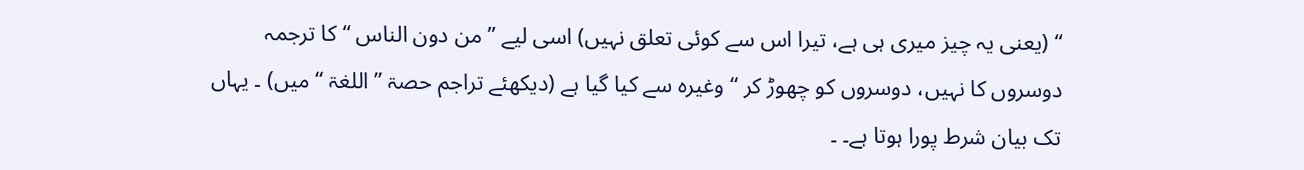“ (یعنی یہ چیز میری ہی ہے، تیرا اس سے کوئی تعلق نہیں) اسی لیے ” من دون الناس “ کا ترجمہ دوسروں کا نہیں، دوسروں کو چھوڑ کر “ وغیرہ سے کیا گیا ہے (دیکھئے تراجم حصۃ ” اللغۃ “ میں) ۔ یہاں تک بیان شرط پورا ہوتا ہے۔ ۔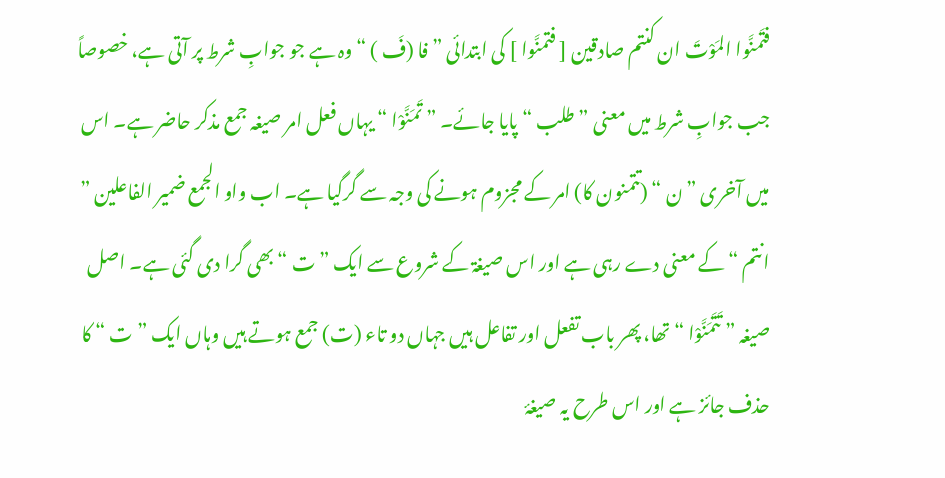فتَمنَّوا المَوْتَ ان کنتم صادقین [ فتمنَّوا ] کی ابتدائی ” فا (فَ ) “ وہ ہے جو جوابِ شرط پر آتی ہے، خصوصاً جب جوابِ شرط میں معنی ” طلب “ پایا جائے۔ ” تَمَنَّوْا “ یہاں فعل امر صیغہ جمع مذکر حاضر ہے۔ اس میں آخری ” ن “ (تتمنون کا) امر کے مجزوم ہونے کی وجہ سے گرگیا ہے۔ اب واو الجمع ضمیر الفاعلین ” انتم “ کے معنی دے رہی ہے اور اس صیغۃ کے شروع سے ایک ” ت “ بھی گرا دی گئی ہے۔ اصل صیغہ ” تَتَمَنَّوْا “ تھا، پھر باب تفعل اور تفاعل ہیں جہاں دو تاء (ت) جمع ہوتے ہیں وہاں ایک ” ت “ کا حذف جائز ہے اور اس طرح یہ صیغۂ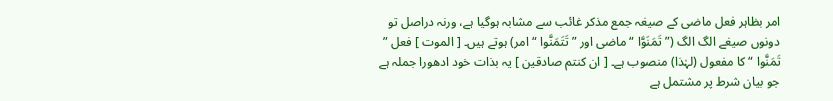امر بظاہر فعل ماضی کے صیغہ جمع مذکر غائب سے مشابہ ہوگیا ہے، ورنہ دراصل تو دونوں صیغے الگ الگ (” تَمَنَوَّا “ ماضی اور ” تَتَمَنَّوا “ امر) ہوتے ہیں۔ [ الموت ] فعل ” تَمَنَّوا “ کا مفعول (لہٰذا) منصوب ہے۔ [ ان کنتم صادقین ] یہ بذات خود ادھورا جملہ ہے جو بیان شرط پر مشتمل ہے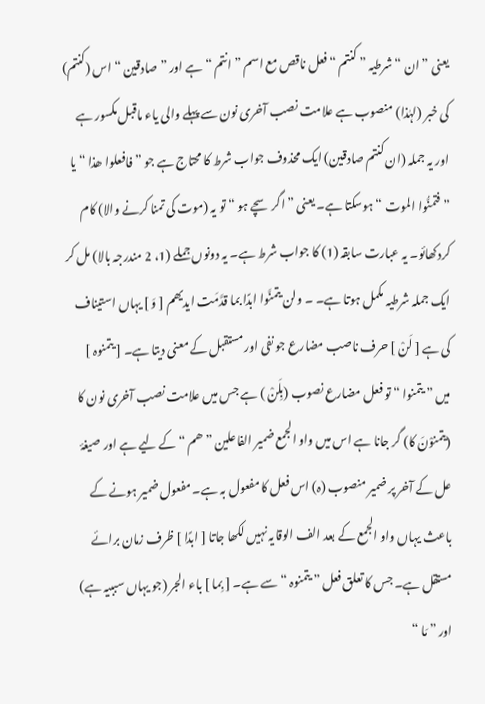یعنی ” ان “ شرطیہ ” کنتم “ فعل ناقص مع اسم ” انتم “ ہے اور ” صادقین “ اس (کنتم) کی خبر (لہٰذا) منصوب ہے علامت نصب آخری نون سے پہلے والی یاء ماقبل مکسور ہے اور یہ جملہ (ان کنتم صادقین) ایک محذوف جواب شرط کا محتاج ہے جو ” فافعلوا ھذا “ یا ” فتمنُّوا الموت “ ہوسکتا ہے۔ یعنی ” اگر سچے ہو “ تو یہ (موت کی تمنا کرنے والا) کام کردکھائو۔ یہ عبارت سابقہ (1) کا جواب شرط ہے۔ یہ دونوں جملے (1، 2 مندرجہ بالا) مل کر ایک جملہ شرطیہ مکمل ہوتا ہے۔ ۔ ولن یتمنَّوا ابدًا بما قدَّمَت ایدیھم [ وَ ] یہاں استیناف کی ہے [ لَنْ ] حرف ناصب مضارع جو نفی اور مستقبل کے معنی دیتا ہے۔ [ یتمنوہ ] میں ” یتمنوا “ تو فعل مضارع نصوب (بِلَنْ ) ہے جس میں علامت نصب آخری نون کا (یتمنوْنَ کا) گر جانا ہے اس میں واو الجمع ضمیر الفاعلین ” ھم “ کے لیے ہے اور صیغۂ عل کے آخر پر ضمیر منصوب (ہ) اس فعل کا مفعول بہ ہے۔ مفعول ضمیر ہونے کے باعث یہاں واو الجمع کے بعد الف الوقایہ نہیں لکھا جاتا [ ابدًا ] ظرف زمان برائے مستقل ہے۔ جس کا تعلق فعل ” یتمنوہ “ سے ہے۔ [ بِما ] باء الجر (جو یہاں سببیہ ہے) اور ” مَا “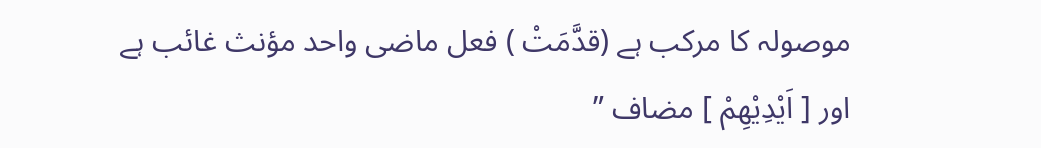موصولہ کا مرکب ہے (قدَّمَتْ ) فعل ماضی واحد مؤنث غائب ہے اور [ اَیْدِیْھِمْ ] مضاف ”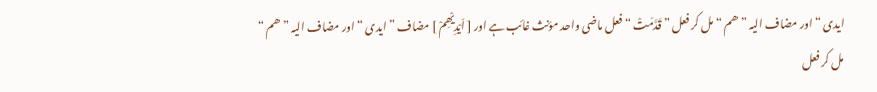ایدی “ اور مضاف الیہ ” ھم “ مل کر فعل ” قَدَّمَتْ “ فعل ماضی واحد مؤنث غائب ہے اور [ اَیْدِیْھِمْ ] مضاف ” ایدی “ اور مضاف الیہ ” ھم “ مل کر فعل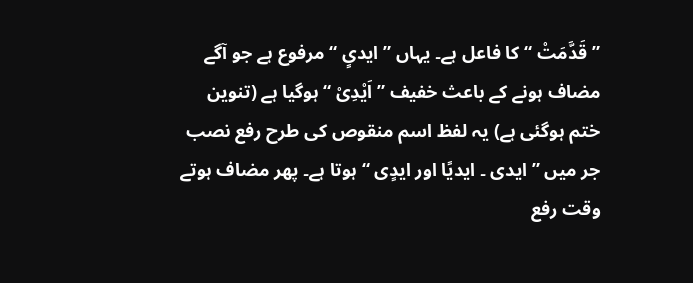” قَدَّمَتْ “ کا فاعل ہے۔ یہاں ” ایدیٍ “ مرفوع ہے جو آگے مضاف ہونے کے باعث خفیف ” اَیْدِیْ “ ہوگیا ہے (تنوین ختم ہوگئی ہے) یہ لفظ اسم منقوص کی طرح رفع نصب جر میں ” ایدی ۔ ایدیًا اور ایدٍی “ ہوتا ہے۔ پھر مضاف ہوتے وقت رفع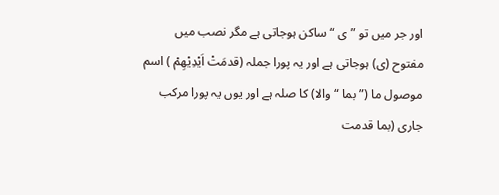اور جر میں تو ” ی “ ساکن ہوجاتی ہے مگر نصب میں مفتوح (ی) ہوجاتی ہے اور یہ پورا جملہ (قدمَتْ اَیْدِیْھِمْ ) اسم موصول ما (” بما “ والا) کا صلہ ہے اور یوں یہ پورا مرکب جاری (بما قدمت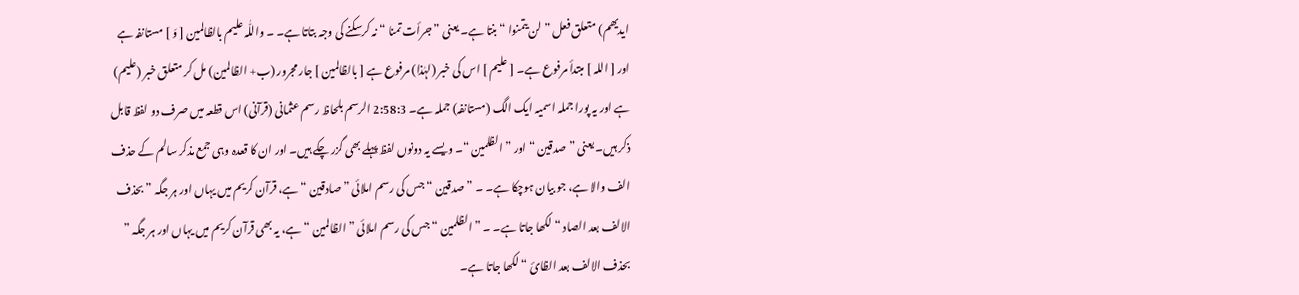ایدیھم) متعلق فعل ” لن یتمنوا “ بنتا ہے۔ یعنی ” جرأت تمنا “ نہ کرسکنے کی وجہ بتاتا ہے۔ ۔ واللّٰہ علیم بالظالمین [ وَ ] مستانفہ ہے اور [ اللہ ] مبتدأ مرفوع ہے۔ [ علیم ] اس کی خبر (لہٰذا) مرفوع ہے [ بالظالمین ] جار مجرور (ب+ الظالمین) مل کر متعلق خبر (علیم) ہے اور یہ پورا جملہ اسمیہ ایک الگ (مستانفہ) جملہ ہے۔ 2:58:3 الرسم بلحاظ رسم عثمانی (قرآنی) اس قطعہ میں صرف دو لفظ قابل ذکر ہیں۔ یعنی ” صدقین “ اور ” الظلمین “۔ ویسے یہ دونوں لفظ پہلے بھی گزر چکے ہیں۔ اور ان کا قعدہ وہی جمع مذکر سالم کے حذف الف والا ہے، جو بیان ہوچکا ہے۔ ۔ ” صدقین “ جس کی رسم املائی ” صادقین “ ہے، قرآن کریم میں یہاں اور ہر جگہ ” بحذف الالف بعد الصاد “ لکھا جاتا ہے۔ ۔ ” الظلمین “ جس کی رسم املائی ” الظالمین “ ہے، یہ بھی قرآن کریم میں یہاں اور ہر جگہ ” بحذف الالف بعد الظائ “ لکھا جاتا ہے۔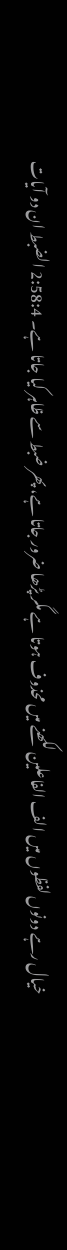خیال رہے دونوں لفظوں میں الف الفاعلین لکھنے میں محذوف ہوتا ہے مگر پڑھا ضرور جاتا ہے، پھر ضبط سے ظاہر کیا جاتا ہے۔ 2:58:4 الضبط ان دو آیات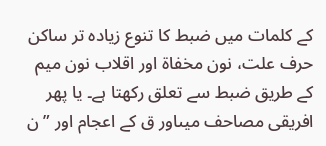کے کلمات میں ضبط کا تنوع زیادہ تر ساکن حرف علت، نون مخفاۃ اور اقلاب نون میم کے طریق ضبط سے تعلق رکھتا ہے۔ یا پھر افریقی مصاحف میںاور ق کے اعجام اور ” ن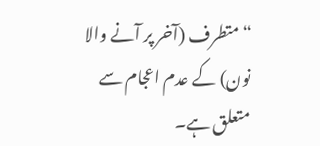“ متطرف (آخر پر آنے والا نون) کے عدم اعجام سے متعلق ہے۔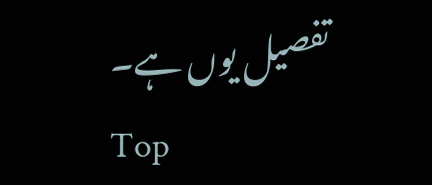تفصیل یوں ہے۔
Top